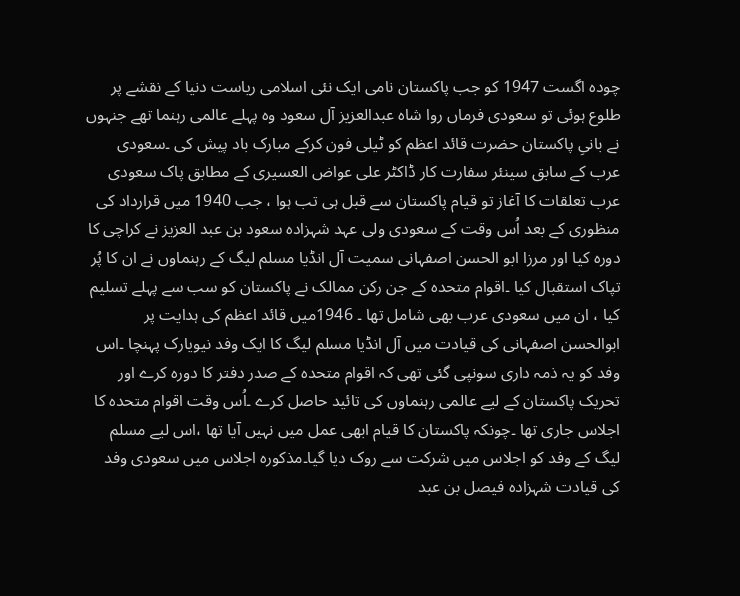چودہ اگست 1947 کو جب پاکستان نامی ایک نئی اسلامی ریاست دنیا کے نقشے پر طلوع ہوئی تو سعودی فرماں روا شاہ عبدالعزیز آل سعود وہ پہلے عالمی رہنما تھے جنہوں نے بانیِ پاکستان حضرت قائد اعظم کو ٹیلی فون کرکے مبارک باد پیش کی ۔سعودی عرب کے سابق سینئر سفارت کار ڈاکٹر علی عواض العسیری کے مطابق پاک سعودی عرب تعلقات کا آغاز تو قیام پاکستان سے قبل ہی تب ہوا ، جب 1940 میں قرارداد کی منظوری کے بعد اُس وقت کے سعودی ولی عہد شہزادہ سعود بن عبد العزیز نے کراچی کا دورہ کیا اور مرزا ابو الحسن اصفہانی سمیت آل انڈیا مسلم لیگ کے رہنماوں نے ان کا پُر تپاک استقبال کیا ۔اقوام متحدہ کے جن رکن ممالک نے پاکستان کو سب سے پہلے تسلیم کیا ، ان میں سعودی عرب بھی شامل تھا ۔ 1946میں قائد اعظم کی ہدایت پر ابوالحسن اصفہانی کی قیادت میں آل انڈیا مسلم لیگ کا ایک وفد نیویارک پہنچا ۔اس وفد کو یہ ذمہ داری سونپی گئی تھی کہ اقوام متحدہ کے صدر دفتر کا دورہ کرے اور تحریک پاکستان کے لیے عالمی رہنماوں کی تائید حاصل کرے ۔اُس وقت اقوام متحدہ کا اجلاس جاری تھا ۔چونکہ پاکستان کا قیام ابھی عمل میں نہیں آیا تھا ،اس لیے مسلم لیگ کے وفد کو اجلاس میں شرکت سے روک دیا گیا۔مذکورہ اجلاس میں سعودی وفد کی قیادت شہزادہ فیصل بن عبد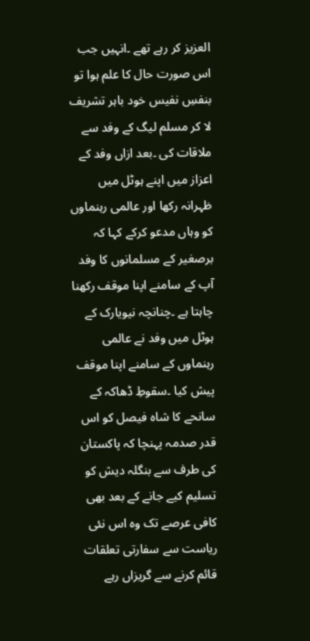العزیز کر رہے تھے ۔انہیں جب اس صورت حال کا علم ہوا تو بنفسِ نفیس خود باہر تشریف لا کر مسلم لیگ کے وفد سے ملاقات کی ۔بعد ازاں وفد کے اعزاز میں اپنے ہوٹل میں ظہرانہ رکھا اور عالمی رہنماوں کو وہاں مدعو کرکے کہا کہ برصغیر کے مسلمانوں کا وفد آپ کے سامنے اپنا موقف رکھنا چاہتا ہے ۔چنانچہ نیویارک کے ہوٹل میں وفد نے عالمی رہنماوں کے سامنے اپنا موقف پیش کیا ۔سقوطِ ڈھاکہ کے سانحے کا شاہ فیصل کو اس قدر صدمہ پہنچا کہ پاکستان کی طرف سے بنگلہ دیش کو تسلیم کیے جانے کے بعد بھی کافی عرصے تک وہ اس نئی ریاست سے سفارتی تعلقات قائم کرنے سے گریزاں رہے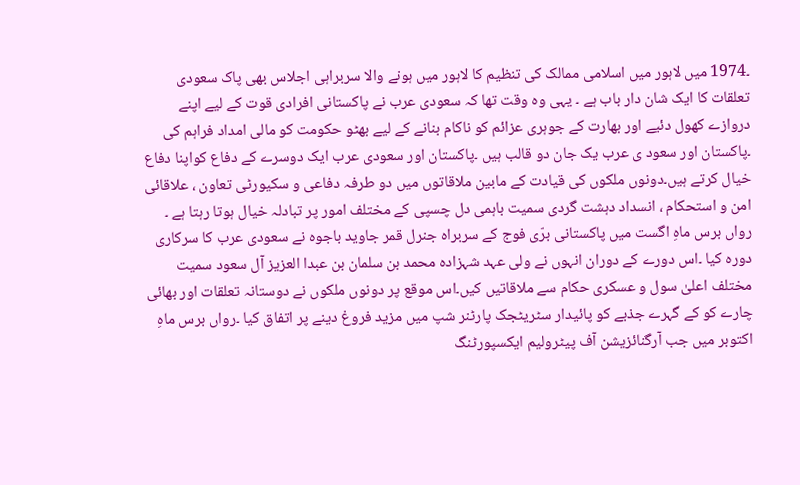۔1974 میں لاہور میں اسلامی ممالک کی تنظیم کا لاہور میں ہونے والا سربراہی اجلاس بھی پاک سعودی تعلقات کا ایک شان دار باب ہے ۔ یہی وہ وقت تھا کہ سعودی عرب نے پاکستانی افرادی قوت کے لیے اپنے دروازے کھول دئیے اور بھارت کے جوہری عزائم کو ناکام بنانے کے لیے بھٹو حکومت کو مالی امداد فراہم کی ۔پاکستان اور سعود ی عرب یک جان دو قالب ہیں ۔پاکستان اور سعودی عرب ایک دوسرے کے دفاع کواپنا دفاع خیال کرتے ہیں۔دونوں ملکوں کی قیادت کے مابین ملاقاتوں میں دو طرفہ دفاعی و سکیورٹی تعاون ، علاقائی امن و استحکام ، انسداد دہشت گردی سمیت باہمی دل چسپی کے مختلف امور پر تبادلہ خیال ہوتا رہتا ہے ۔ رواں برس ماہِ اگست میں پاکستانی برّی فوج کے سربراہ جنرل قمر جاوید باجوہ نے سعودی عرب کا سرکاری دورہ کیا ۔اس دورے کے دوران انہوں نے ولی عہد شہزادہ محمد بن سلمان بن عبدا العزیز آل سعود سمیت مختلف اعلیٰ سول و عسکری حکام سے ملاقاتیں کیں۔اس موقع پر دونوں ملکوں نے دوستانہ تعلقات اور بھائی چارے کو کے گہرے جذبے کو پائیدار سٹریٹجک پارٹنر شپ میں مزید فروغ دینے پر اتفاق کیا ۔رواں برس ماہِ اکتوبر میں جب آرگنائزیشن آف پیٹرولیم ایکسپورٹنگ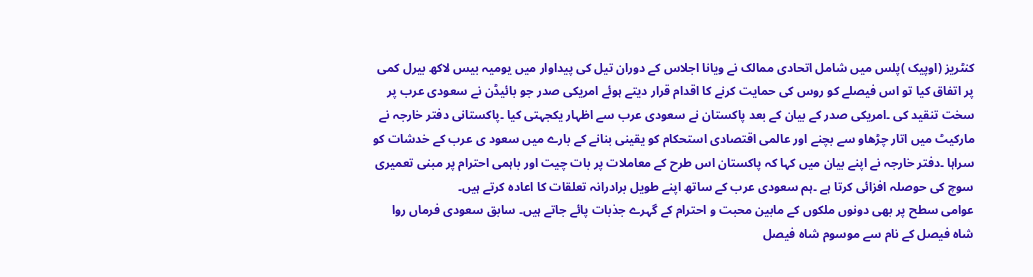کنٹریز (اوپیک )پلس میں شامل اتحادی ممالک نے ویانا اجلاس کے دوران تیل کی پیداوار میں یومیہ بیس لاکھ بیرل کمی پر اتفاق کیا تو اس فیصلے کو روس کی حمایت کرنے کا اقدام قرار دیتے ہوئے امریکی صدر جو بائیڈن نے سعودی عرب پر سخت تنقید کی ۔امریکی صدر کے بیان کے بعد پاکستان نے سعودی عرب سے اظہار یکجہتی کیا ۔پاکستانی دفتر خارجہ نے مارکیٹ میں اتار چڑھاو سے بچنے اور عالمی اقتصادی استحکام کو یقینی بنانے کے بارے میں سعود ی عرب کے خدشات کو سراہا ۔دفتر خارجہ نے اپنے بیان میں کہا کہ پاکستان اس طرح کے معاملات پر بات چیت اور باہمی احترام پر مبنی تعمیری سوچ کی حوصلہ افزائی کرتا ہے ۔ہم سعودی عرب کے ساتھ اپنے طویل برادرانہ تعلقات کا اعادہ کرتے ہیں۔
عوامی سطح پر بھی دونوں ملکوں کے مابین محبت و احترام کے گہرے جذبات پائے جاتے ہیں۔ سابق سعودی فرماں روا شاہ فیصل کے نام سے موسوم شاہ فیصل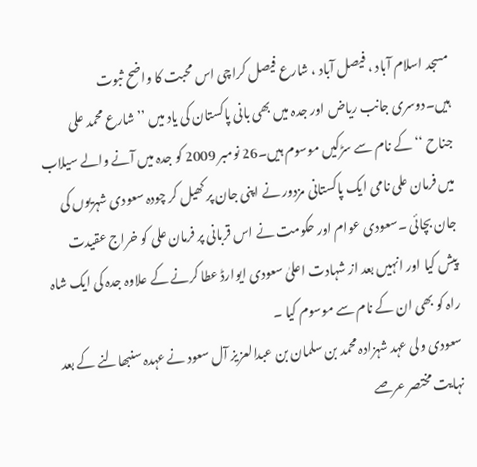مسجد اسلام آباد ، فیصل آباد ، شارع فیصل کراچی اس محبت کا واضح ثبوت ہیں۔دوسری جانب ریاض اور جدہ میں بھی بانی پاکستان کی یاد میں ’’ شارع محمد علی جناح ‘‘ کے نام سے سڑکیں موسوم ہیں۔26 نومبر 2009 کو جدہ میں آنے والے سیلاب میں فرمان علی نامی ایک پاکستانی مزدور نے اپنی جان پر کھیل کر چودہ سعودی شہریوں کی جان بچائی ۔سعودی عوام اور حکومت نے اس قربانی پر فرمان علی کو خراج عقیدت پیش کیا اور انہیں بعد از شہادت اعلیٰ سعودی ایوارڈ عطا کرنے کے علاوہ جدہ کی ایک شاہ راہ کو بھی ان کے نام سے موسوم کیا ۔
سعودی ولی عہد شہزادہ محمد بن سلمان بن عبدالعزیز آل سعود نے عہدہ سنبھالنے کے بعد نہایت مختصر عرصے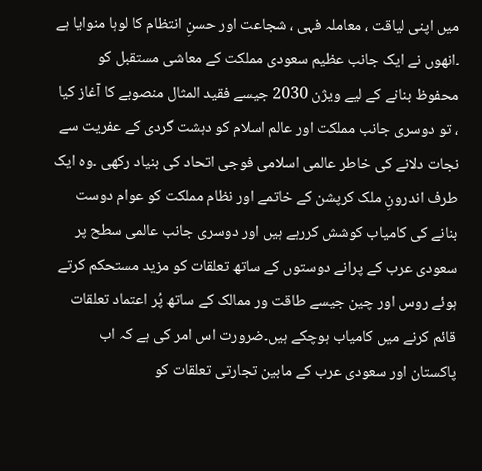میں اپنی لیاقت ، معاملہ فہی ، شجاعت اور حسنِ انتظام کا لوہا منوایا ہے ۔انھوں نے ایک جانب عظیم سعودی مملکت کے معاشی مستقبل کو محفوظ بنانے کے لیے ویژن 2030 جیسے فقید المثال منصوبے کا آغاز کیا ، تو دوسری جانب مملکت اور عالم اسلام کو دہشت گردی کے عفریت سے نجات دلانے کی خاطر عالمی اسلامی فوجی اتحاد کی بنیاد رکھی ۔وہ ایک طرف اندرونِ ملک کرپشن کے خاتمے اور نظام مملکت کو عوام دوست بنانے کی کامیاب کوشش کررہے ہیں اور دوسری جانب عالمی سطح پر سعودی عرب کے پرانے دوستوں کے ساتھ تعلقات کو مزید مستحکم کرتے ہوئے روس اور چین جیسے طاقت ور ممالک کے ساتھ پُر اعتماد تعلقات قائم کرنے میں کامیاب ہوچکے ہیں۔ضرورت اس امر کی ہے کہ اب پاکستان اور سعودی عرب کے مابین تجارتی تعلقات کو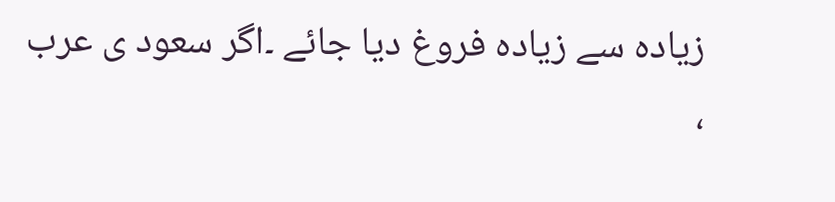زیادہ سے زیادہ فروغ دیا جائے ۔اگر سعود ی عرب ،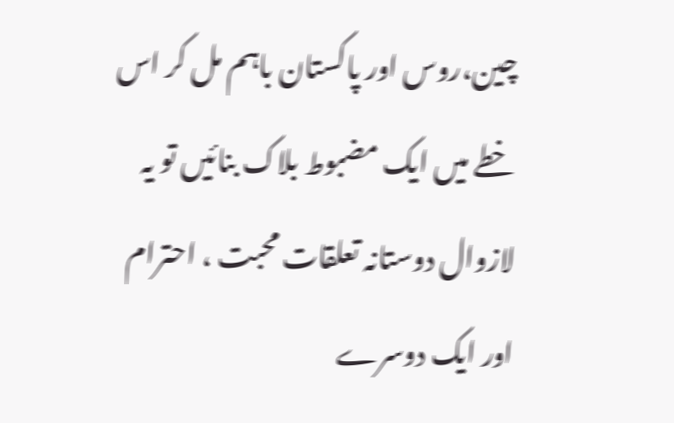چین،روس اور پاکستان باہم مل کر اس خطے میں ایک مضبوط بلاک بنائیں تو یہ لازوال دوستانہ تعلقات محبت ، احترام اور ایک دوسرے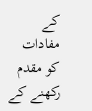کے مفادات کو مقدم رکھنے کے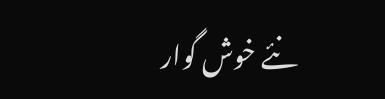نئے خوش گوار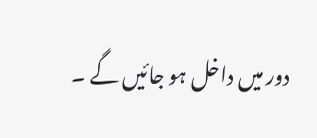دور میں داخل ہو جائیں گے ۔